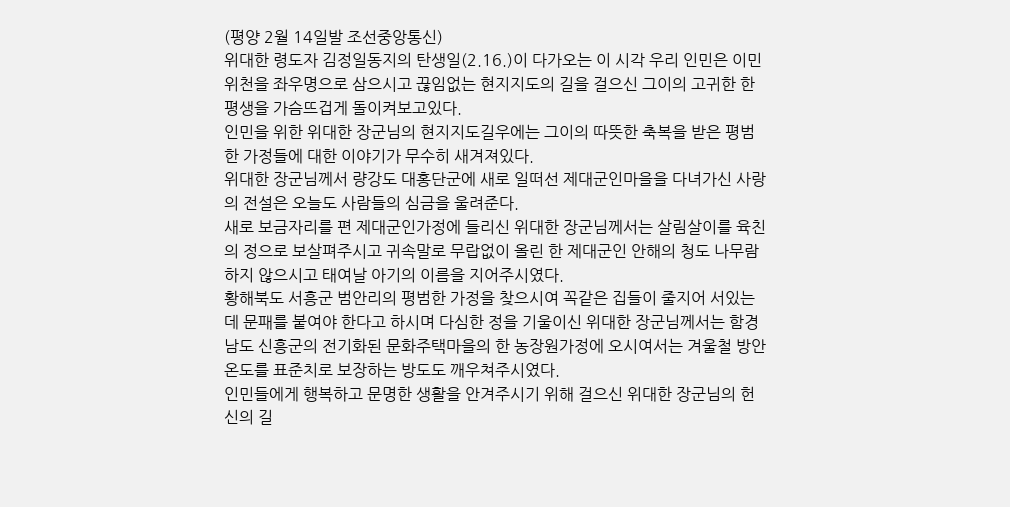(평양 2월 14일발 조선중앙통신)
위대한 령도자 김정일동지의 탄생일(2.16.)이 다가오는 이 시각 우리 인민은 이민위천을 좌우명으로 삼으시고 끊임없는 현지지도의 길을 걸으신 그이의 고귀한 한평생을 가슴뜨겁게 돌이켜보고있다.
인민을 위한 위대한 장군님의 현지지도길우에는 그이의 따뜻한 축복을 받은 평범한 가정들에 대한 이야기가 무수히 새겨져있다.
위대한 장군님께서 량강도 대홍단군에 새로 일떠선 제대군인마을을 다녀가신 사랑의 전설은 오늘도 사람들의 심금을 울려준다.
새로 보금자리를 편 제대군인가정에 들리신 위대한 장군님께서는 살림살이를 육친의 정으로 보살펴주시고 귀속말로 무랍없이 올린 한 제대군인 안해의 청도 나무람하지 않으시고 태여날 아기의 이름을 지어주시였다.
황해북도 서흥군 범안리의 평범한 가정을 찾으시여 꼭같은 집들이 줄지어 서있는데 문패를 붙여야 한다고 하시며 다심한 정을 기울이신 위대한 장군님께서는 함경남도 신흥군의 전기화된 문화주택마을의 한 농장원가정에 오시여서는 겨울철 방안온도를 표준치로 보장하는 방도도 깨우쳐주시였다.
인민들에게 행복하고 문명한 생활을 안겨주시기 위해 걸으신 위대한 장군님의 헌신의 길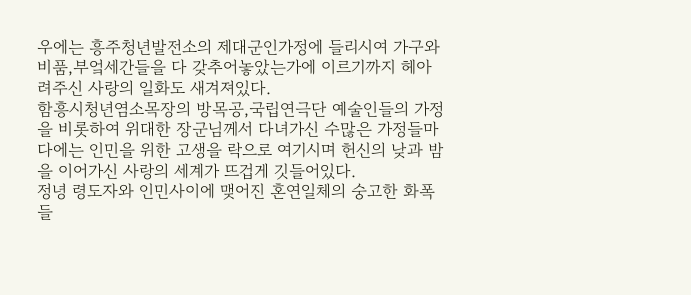우에는 흥주청년발전소의 제대군인가정에 들리시여 가구와 비품,부엌세간들을 다 갖추어놓았는가에 이르기까지 헤아려주신 사랑의 일화도 새겨져있다.
함흥시청년염소목장의 방목공,국립연극단 예술인들의 가정을 비롯하여 위대한 장군님께서 다녀가신 수많은 가정들마다에는 인민을 위한 고생을 락으로 여기시며 헌신의 낮과 밤을 이어가신 사랑의 세계가 뜨겁게 깃들어있다.
정녕 령도자와 인민사이에 맺어진 혼연일체의 숭고한 화폭들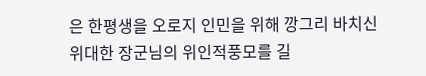은 한평생을 오로지 인민을 위해 깡그리 바치신 위대한 장군님의 위인적풍모를 길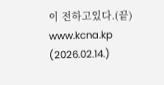이 전하고있다.(끝)
www.kcna.kp (2026.02.14.)